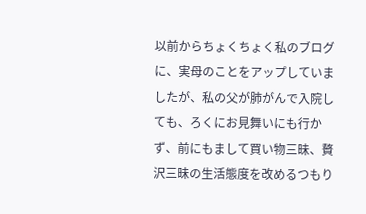以前からちょくちょく私のブログに、実母のことをアップしていましたが、私の父が肺がんで入院しても、ろくにお見舞いにも行かず、前にもまして買い物三昧、贅沢三昧の生活態度を改めるつもり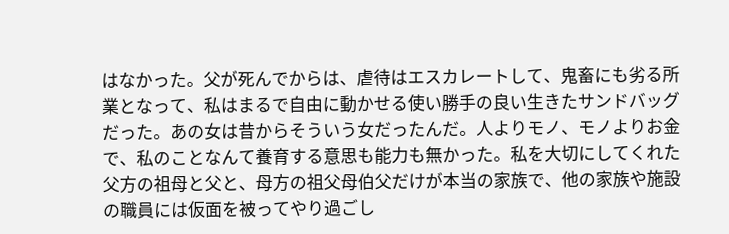はなかった。父が死んでからは、虐待はエスカレートして、鬼畜にも劣る所業となって、私はまるで自由に動かせる使い勝手の良い生きたサンドバッグだった。あの女は昔からそういう女だったんだ。人よりモノ、モノよりお金で、私のことなんて養育する意思も能力も無かった。私を大切にしてくれた父方の祖母と父と、母方の祖父母伯父だけが本当の家族で、他の家族や施設の職員には仮面を被ってやり過ごし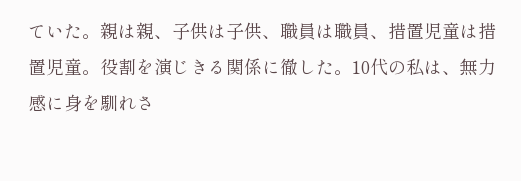ていた。親は親、子供は子供、職員は職員、措置児童は措置児童。役割を演じきる関係に徹した。10代の私は、無力感に身を馴れさ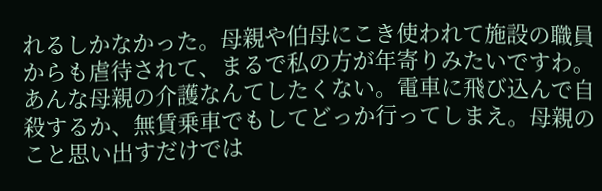れるしかなかった。母親や伯母にこき使われて施設の職員からも虐待されて、まるで私の方が年寄りみたいですわ。あんな母親の介護なんてしたくない。電車に飛び込んで自殺するか、無賃乗車でもしてどっか行ってしまえ。母親のこと思い出すだけでは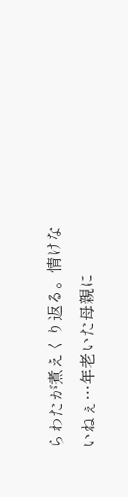らわたが煮えくり返る。情けないねぇ…年老いた母親に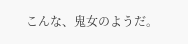こんな、鬼女のようだ。